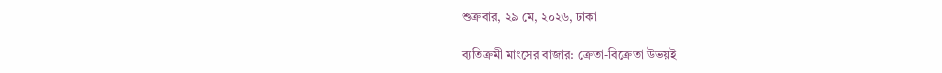শুক্রবার, ২৯ মে, ২০২৬, ঢাকা

ব্যতিক্রমী মাংসের বাজার: ক্রেতা-বিক্রেতা উভয়ই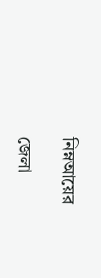নিম্নআয়ের

জেলা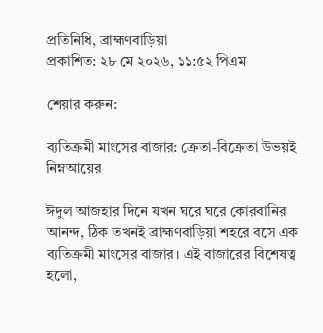প্রতিনিধি, ব্রাহ্মণবাড়িয়া
প্রকাশিত: ২৮ মে ২০২৬, ১১:৫২ পিএম

শেয়ার করুন:

ব্যতিক্রমী মাংসের বাজার: ক্রেতা-বিক্রেতা উভয়ই নিম্নআয়ের

ঈদুল আজহার দিনে যখন ঘরে ঘরে কোরবানির আনন্দ, ঠিক তখনই ব্রাহ্মণবাড়িয়া শহরে বসে এক ব্যতিক্রমী মাংসের বাজার। এই বাজারের বিশেষত্ব হলো,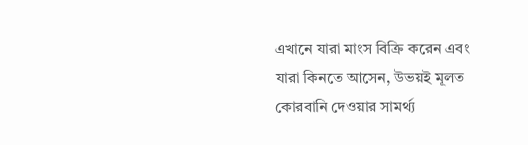এখানে যারা মাংস বিক্রি করেন এবং যারা কিনতে আসেন, উভয়ই মূলত কোরবানি দেওয়ার সামর্থ্য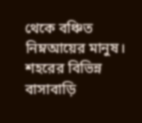থেকে বঞ্চিত নিম্নআয়ের মানুষ। শহরের বিভিন্ন বাসাবাড়ি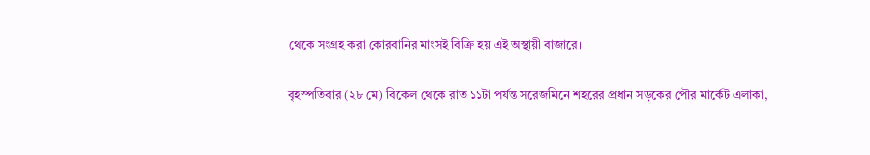থেকে সংগ্রহ করা কোরবানির মাংসই বিক্রি হয় এই অস্থায়ী বাজারে।

বৃহস্পতিবার (২৮ মে) বিকেল থেকে রাত ১১টা পর্যন্ত সরেজমিনে শহরের প্রধান সড়কের পৌর মার্কেট এলাকা,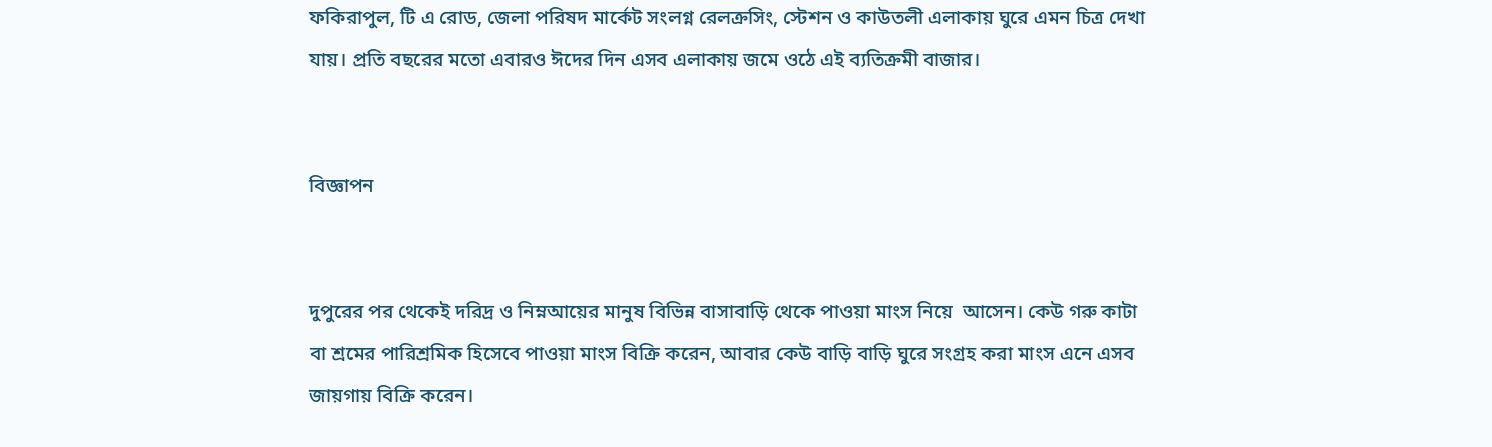ফকিরাপুল, টি এ রোড, জেলা পরিষদ মার্কেট সংলগ্ন রেলক্রসিং, স্টেশন ও কাউতলী এলাকায় ঘুরে এমন চিত্র দেখা যায়। প্রতি বছরের মতো এবারও ঈদের দিন এসব এলাকায় জমে ওঠে এই ব্যতিক্রমী বাজার।


বিজ্ঞাপন


দুপুরের পর থেকেই দরিদ্র ও নিম্নআয়ের মানুষ বিভিন্ন বাসাবাড়ি থেকে পাওয়া মাংস নিয়ে  আসেন। কেউ গরু কাটা বা শ্রমের পারিশ্রমিক হিসেবে পাওয়া মাংস বিক্রি করেন, আবার কেউ বাড়ি বাড়ি ঘুরে সংগ্রহ করা মাংস এনে এসব জায়গায় বিক্রি করেন।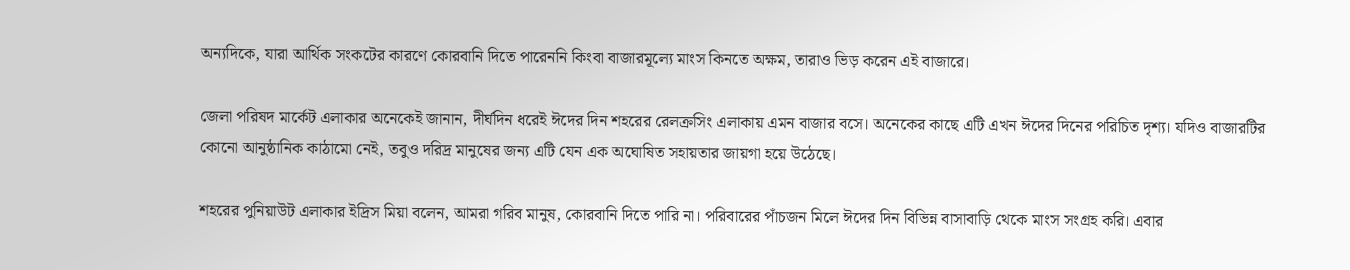অন্যদিকে, যারা আর্থিক সংকটের কারণে কোরবানি দিতে পারেননি কিংবা বাজারমূল্যে মাংস কিনতে অক্ষম, তারাও ভিড় করেন এই বাজারে।

জেলা পরিষদ মার্কেট এলাকার অনেকেই জানান, দীর্ঘদিন ধরেই ঈদের দিন শহরের রেলক্রসিং এলাকায় এমন বাজার বসে। অনেকের কাছে এটি এখন ঈদের দিনের পরিচিত দৃশ্য। যদিও বাজারটির কোনো আনুষ্ঠানিক কাঠামো নেই, তবুও দরিদ্র মানুষের জন্য এটি যেন এক অঘোষিত সহায়তার জায়গা হয়ে উঠেছে।

শহরের পুনিয়াউট এলাকার ইদ্রিস মিয়া বলেন, আমরা গরিব মানুষ, কোরবানি দিতে পারি না। পরিবারের পাঁচজন মিলে ঈদের দিন বিভিন্ন বাসাবাড়ি থেকে মাংস সংগ্রহ করি। এবার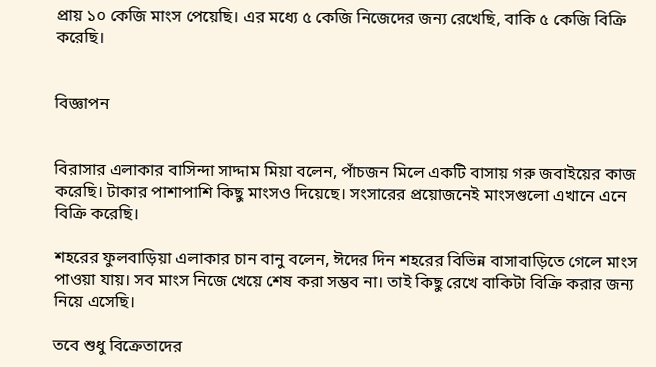প্রায় ১০ কেজি মাংস পেয়েছি। এর মধ্যে ৫ কেজি নিজেদের জন্য রেখেছি, বাকি ৫ কেজি বিক্রি করেছি।


বিজ্ঞাপন


বিরাসার এলাকার বাসিন্দা সাদ্দাম মিয়া বলেন, পাঁচজন মিলে একটি বাসায় গরু জবাইয়ের কাজ করেছি। টাকার পাশাপাশি কিছু মাংসও দিয়েছে। সংসারের প্রয়োজনেই মাংসগুলো এখানে এনে বিক্রি করেছি।

শহরের ফুলবাড়িয়া এলাকার চান বানু বলেন, ঈদের দিন শহরের বিভিন্ন বাসাবাড়িতে গেলে মাংস পাওয়া যায়। সব মাংস নিজে খেয়ে শেষ করা সম্ভব না। তাই কিছু রেখে বাকিটা বিক্রি করার জন্য নিয়ে এসেছি।

তবে শুধু বিক্রেতাদের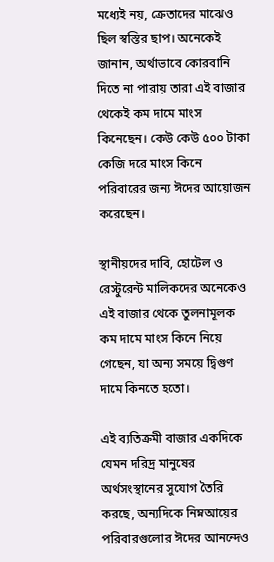মধ্যেই নয়, ক্রেতাদের মাঝেও ছিল স্বস্তির ছাপ। অনেকেই জানান, অর্থাভাবে কোরবানি দিতে না পারায় তারা এই বাজার থেকেই কম দামে মাংস কিনেছেন। কেউ কেউ ৫০০ টাকা কেজি দরে মাংস কিনে পরিবারের জন্য ঈদের আয়োজন করেছেন।

স্থানীয়দের দাবি, হোটেল ও রেস্টুরেন্ট মালিকদের অনেকেও এই বাজার থেকে তুলনামূলক কম দামে মাংস কিনে নিয়ে গেছেন, যা অন্য সময়ে দ্বিগুণ দামে কিনতে হতো।

এই ব্যতিক্রমী বাজার একদিকে যেমন দরিদ্র মানুষের অর্থসংস্থানের সুযোগ তৈরি করছে, অন্যদিকে নিম্নআয়ের পরিবারগুলোর ঈদের আনন্দেও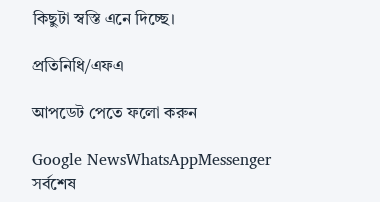কিছুটা স্বস্তি এনে দিচ্ছে।

প্রতিনিধি/এফএ

আপডেট পেতে ফলো করুন

Google NewsWhatsAppMessenger
সর্বশেষ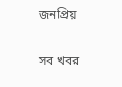জনপ্রিয়

সব খবর